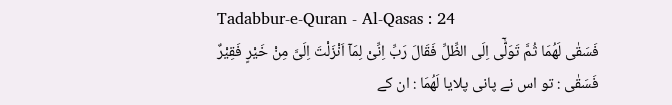Tadabbur-e-Quran - Al-Qasas : 24
فَسَقٰى لَهُمَا ثُمَّ تَوَلّٰۤى اِلَى الظِّلِّ فَقَالَ رَبِّ اِنِّیْ لِمَاۤ اَنْزَلْتَ اِلَیَّ مِنْ خَیْرٍ فَقِیْرٌ
فَسَقٰى : تو اس نے پانی پلایا لَهُمَا : ان کے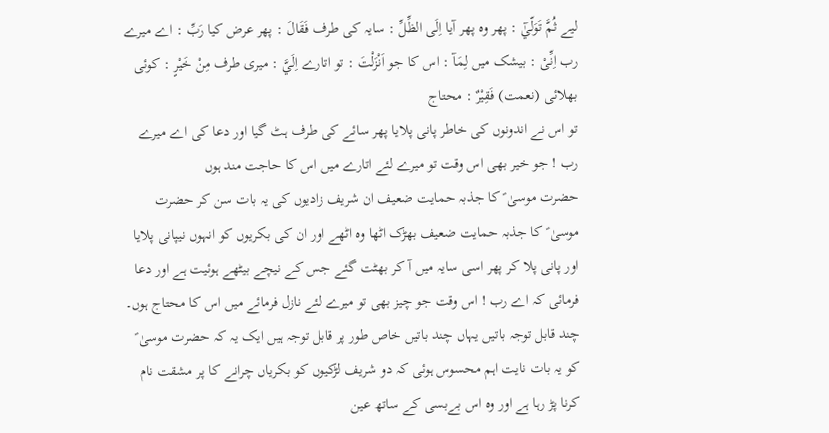لیے ثُمَّ تَوَلّيٰٓ : پھر وہ پھر آیا اِلَى الظِّلِّ : سایہ کی طرف فَقَالَ : پھر عرض کیا رَبِّ : اے میرے رب اِنِّىْ : بیشک میں لِمَآ : اس کا جو اَنْزَلْتَ : تو اتارے اِلَيَّ : میری طرف مِنْ خَيْرٍ : کوئی بھلائی (نعمت) فَقِيْرٌ : محتاج
تو اس نے اندونوں کی خاطر پانی پلایا پھر سائے کی طرف ہٹ گیا اور دعا کی اے میرے رب ! جو خیر بھی اس وقت تو میرے لئے اتارے میں اس کا حاجت مند ہوں
حضرت موسیٰ ؑ کا جذبہ حمایت ضعیف ان شریف زادیوں کی یہ بات سن کر حضرت موسیٰ ؑ کا جذبہ حمایت ضعیف بھڑک اٹھا وہ اٹھے اور ان کی بکریوں کو انہوں نیپانی پلایا اور پانی پلا کر پھر اسی سایہ میں آ کر بھٹت گئے جس کے نیچے بیٹھے ہوئیت ہے اور دعا فرمائی کہ اے رب ! اس وقت جو چیز بھی تو میرے لئے نازل فرمائے میں اس کا محتاج ہوں۔ چند قابل توجہ باتیں یہاں چند باتیں خاص طور پر قابل توجہ ہیں ایک یہ کہ حضرت موسیٰ ؑ کو یہ بات نایت اہم محسوس ہوئی کہ دو شریف لڑکیوں کو بکریاں چرانے کا پر مشقت نام کرنا پڑ رہا ہے اور وہ اس بےبسی کے ساتھ عین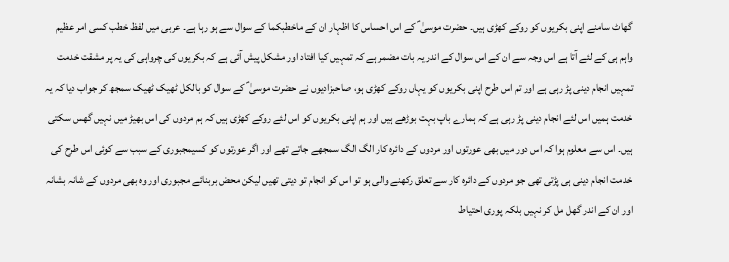گھاٹ سامنے اپنی بکریوں کو روکے کھڑی ہیں۔ حضرت موسیٰ ؑ کے اس احساس کا اظہار ان کے ماخطبکما کے سوال سے ہو رہا ہے۔ عربی میں لفظ خطب کسی امر عظیم واہم ہی کے لئے آتا ہے اس وجہ سے ان کے اس سوال کے اندر یہ بات مضمر ہے کہ تمہیں کیا افتاد اور مشکل پیش آئی ہے کہ بکریوں کی چرواہی کی یہ پر مشقت خدمت تمہیں انجام دینی پڑ رہی ہے اور تم اس طرح اپنی بکریوں کو یہاں روکے کھڑی ہو، صاحبزادیوں نے حضرت موسیٰ ؑ کے سوال کو بالکل ٹھیک ٹھیک سمجھ کر جواب دیا کہ یہ خدمت ہمیں اس لئے انجام دینی پڑ رہی ہے کہ ہمارے باپ بہت بوڑھے ہیں اور ہم اپنی بکریوں کو اس لئے روکے کھڑی ہیں کہ ہم مردوں کی اس بھیڑ میں نہیں گھس سکتی ہیں۔ اس سے معلوم ہوا کہ اس دور میں بھی عورتوں اور مردوں کے دائرہ کار الگ الگ سمجھے جاتے تھے اور اگر عورتوں کو کسیمجبوری کے سبب سے کوئی اس طرح کی خدمت انجام دینی ہی پڑتی تھی جو مردوں کے دائرہ کار سے تعلق رکھنے والی ہو تو اس کو انجام تو دیتی تھیں لیکن محض بربنائے مجبوری اور وہ بھی مردوں کے شانہ بشانہ اور ان کے اندر گھل مل کر نہیں بلکہ پوری احتیاط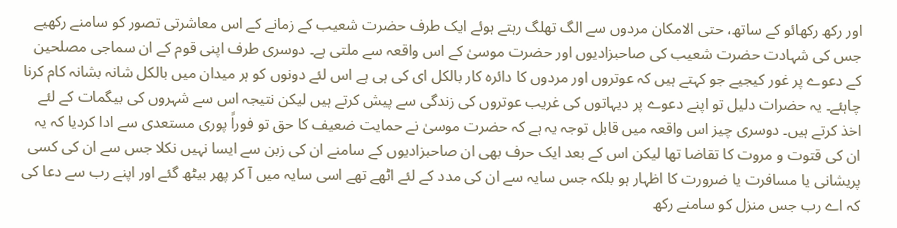اور رکھ رکھائو کے ساتھ، حتی الامکان مردوں سے الگ تھلگ رہتے ہوئے ایک طرف حضرت شعیب کے زمانے کے اس معاشرتی تصور کو سامنے رکھیے جس کی شہادت حضرت شعیب کی صاحبزادیوں اور حضرت موسیٰ کے اس واقعہ سے ملتی ہے۔ دوسری طرف اپنی قوم کے ان سماجی مصلحین کے دعوے پر غور کیجیے جو کہتے ہیں کہ عوتروں اور مردوں کا دائرہ کار بالکل ای کی ہی ہے اس لئے دونوں کو ہر میدان میں بالکل شانہ بشانہ کام کرنا چاہئے۔ یہ حضرات دلیل تو اپنے دعوے پر دیہاتوں کی غریب عوتروں کی زندگی سے پیش کرتے ہیں لیکن نتیجہ اس سے شہروں کی بیگمات کے لئے اخذ کرتے ہیں۔ دوسری چیز اس واقعہ میں قابل توجہ یہ ہے کہ حضرت موسیٰ نے حمایت ضعیف کا حق تو فوراً پوری مستعدی سے ادا کردیا کہ یہ ان کی قتوت و مروت کا تقاضا تھا لیکن اس کے بعد ایک حرف بھی ان صاحبزادیوں کے سامنے ان کی زبن سے ایسا نہیں نکلا جس سے ان کی کسی پریشانی یا مسافرت یا ضرورت کا اظہار ہو بلکہ جس سایہ سے ان کی مدد کے لئے اٹھے تھے اسی سایہ میں آ کر پھر بیٹھ گئے اور اپنے رب سے دعا کی کہ اے رب جس منزل کو سامنے رکھ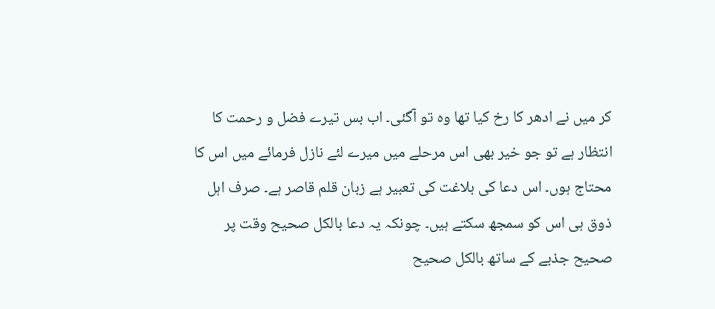کر میں نے ادھر کا رخ کیا تھا وہ تو آگئی۔ اب بس تیرے فضل و رحمت کا انتظار ہے تو جو خیر بھی اس مرحلے میں میرے لئے نازل فرمائے میں اس کا محتاج ہوں۔ اس دعا کی بلاغت کی تعبیر ہے زبان قلم قاصر ہے۔ صرف اہل ذوق ہی اس کو سمجھ سکتے ہیں۔ چونکہ یہ دعا بالکل صحیح وقت پر صحیح جذبے کے ساتھ بالکل صحیح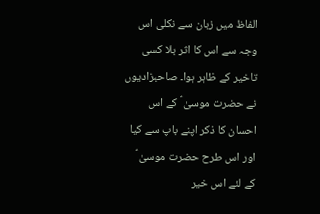الفاظ میں زبان سے نکلی اس وجہ سے اس کا اثر بلا کسی تاخیر کے ظاہر ہوا۔ صاحبزادیوں نے حضرت موسیٰ ؑ کے اس احسان کا ذکر اپنے باپ سے کیا اور اس طرح حضرت موسیٰ ؑ کے لئے اس خیر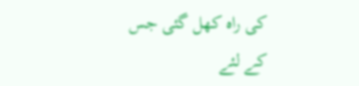کی راہ کھل گئی جس کے لئے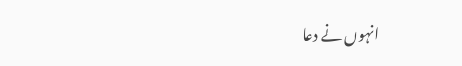انہوں نے دعا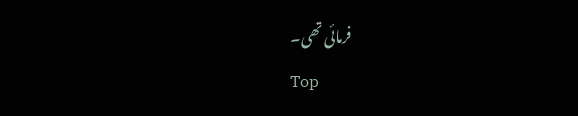فرمائی تھی۔
Top